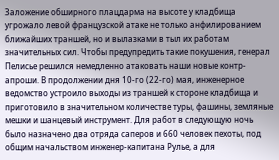Заложение обширного плацдарма на высоте у кладбища угрожало левой французской атаке не только анфилированием ближайших траншей, но и вылазками в тыл их работам значительных сил. Чтобы предупредить такие покушения, генерал Пелисье решился немедленно атаковать наши новые контр-апроши. В продолжении дня 10-го (22-го) мая, инженерное ведомство устроило выходы из траншей к стороне кладбища и приготовило в значительном количестве туры, фашины, земляные мешки и шанцевый инструмент. Для работ в следующую ночь было назначено два отряда саперов и 660 человек пехоты, под общим начальством инженер-капитана Рулье, а для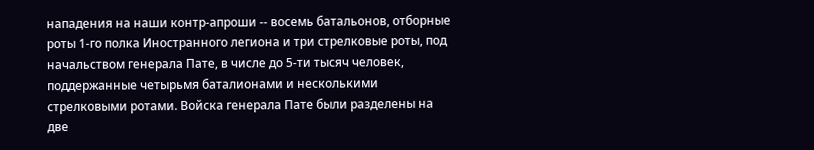нападения на наши контр-апроши -- восемь батальонов, отборные роты 1-го полка Иностранного легиона и три стрелковые роты, под начальством генерала Пате, в числе до 5-ти тысяч человек, поддержанные четырьмя баталионами и несколькими стрелковыми ротами. Войска генерала Пате были разделены на две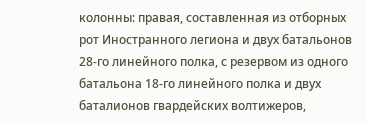колонны: правая, составленная из отборных рот Иностранного легиона и двух батальонов 28-го линейного полка, с резервом из одного батальона 18-го линейного полка и двух баталионов гвардейских волтижеров,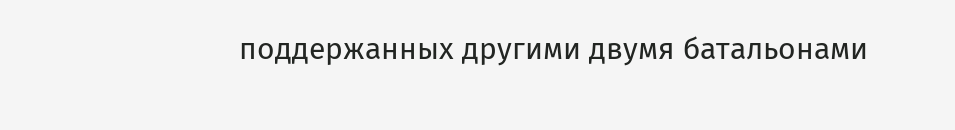поддержанных другими двумя батальонами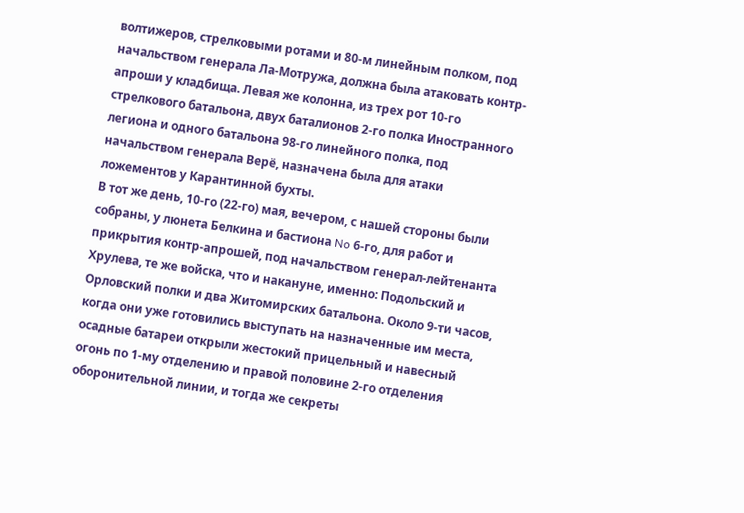волтижеров, стрелковыми ротами и 80-м линейным полком, под начальством генерала Ла-Мотружа, должна была атаковать контр-апроши у кладбища. Левая же колонна, из трех рот 10-го стрелкового батальона, двух баталионов 2-го полка Иностранного легиона и одного батальона 98-го линейного полка, под начальством генерала Верё, назначена была для атаки ложементов у Карантинной бухты.
В тот же день, 10-го (22-го) мая, вечером, с нашей стороны были собраны, у люнета Белкина и бастиона No 6-го, для работ и прикрытия контр-апрошей, под начальством генерал-лейтенанта Хрулева, те же войска, что и накануне, именно: Подольский и Орловский полки и два Житомирских батальона. Около 9-ти часов, когда они уже готовились выступать на назначенные им места, осадные батареи открыли жестокий прицельный и навесный огонь по 1-му отделению и правой половине 2-го отделения оборонительной линии, и тогда же секреты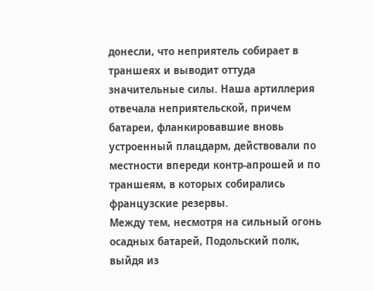донесли, что неприятель собирает в траншеях и выводит оттуда значительные силы. Наша артиллерия отвечала неприятельской, причем батареи, фланкировавшие вновь устроенный плацдарм, действовали по местности впереди контр-апрошей и по траншеям, в которых собирались французские резервы.
Между тем, несмотря на сильный огонь осадных батарей, Подольский полк, выйдя из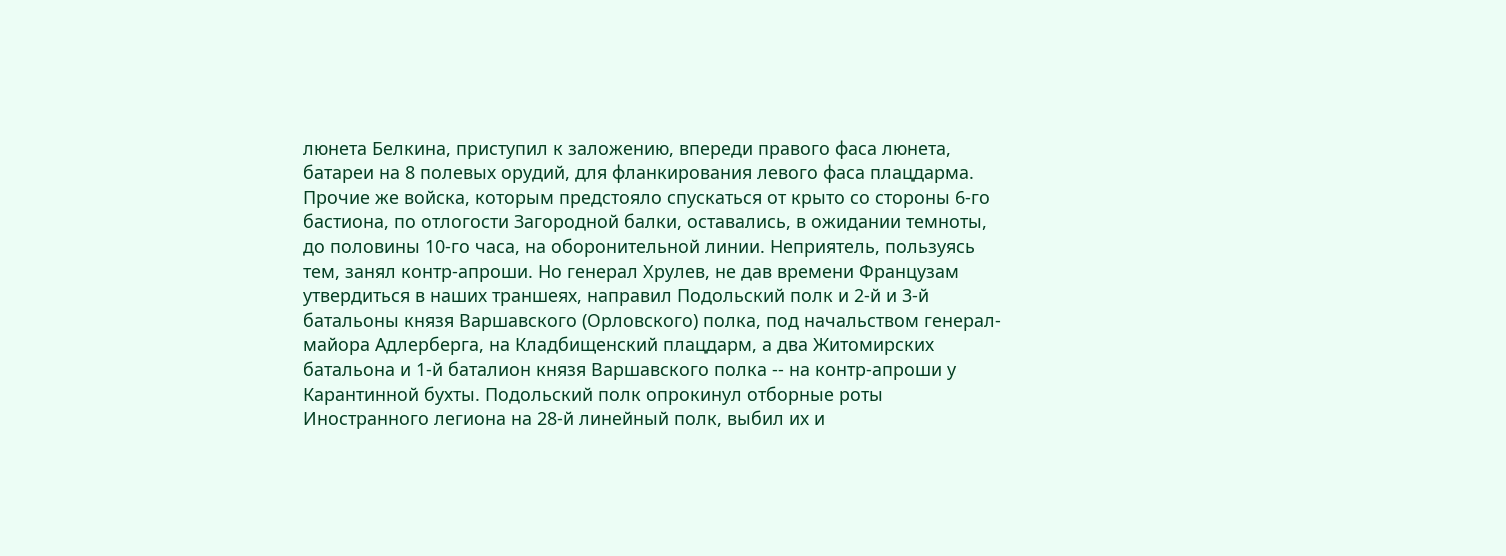люнета Белкина, приступил к заложению, впереди правого фаса люнета, батареи на 8 полевых орудий, для фланкирования левого фаса плацдарма. Прочие же войска, которым предстояло спускаться от крыто со стороны 6-го бастиона, по отлогости Загородной балки, оставались, в ожидании темноты, до половины 10-го часа, на оборонительной линии. Неприятель, пользуясь тем, занял контр-апроши. Но генерал Хрулев, не дав времени Французам утвердиться в наших траншеях, направил Подольский полк и 2-й и 3-й батальоны князя Варшавского (Орловского) полка, под начальством генерал-майора Адлерберга, на Кладбищенский плацдарм, а два Житомирских батальона и 1-й баталион князя Варшавского полка -- на контр-апроши у Карантинной бухты. Подольский полк опрокинул отборные роты Иностранного легиона на 28-й линейный полк, выбил их и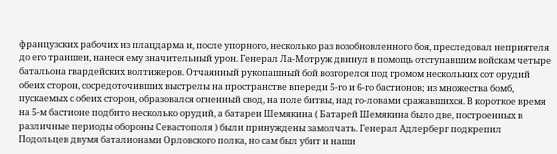французских рабочих из плацдарма и, после упорного, несколько раз возобновленного боя, преследовал неприятеля до его траншеи, нанеся ему значительный урон. Генерал Ла-Мотруж двинул в помощь отступавшим войскам четыре батальона гвардейских волтижеров. Отчаянный рукопашный бой возгорелся под громом нескольких сот орудий обеих сторон, сосредоточивших выстрелы на пространстве впереди 5-го и 6-го бастионов; из множества бомб, пускаемых с обеих сторон, образовался огненный свод, на поле битвы, над го-ловами сражавшихся. В короткое время на 5-м бастионе подбито несколько орудий, а батареи Шемякина ( Батарей Шемякина было две, построенных в различные периоды обороны Севастополя ) были принуждены замолчать. Генерал Адлерберг подкрепил Подольцев двумя баталионами Орловского полка, но сам был убит и наши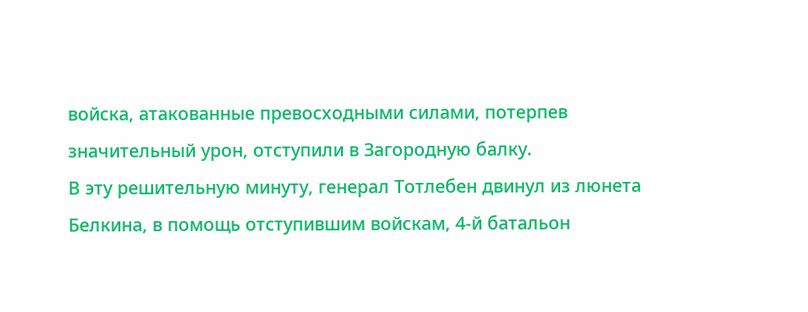войска, атакованные превосходными силами, потерпев значительный урон, отступили в Загородную балку.
В эту решительную минуту, генерал Тотлебен двинул из люнета Белкина, в помощь отступившим войскам, 4-й батальон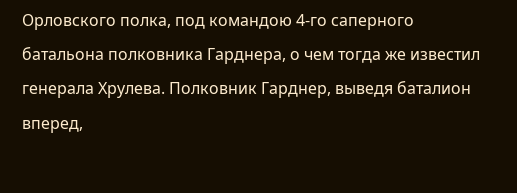Орловского полка, под командою 4-го саперного батальона полковника Гарднера, о чем тогда же известил генерала Хрулева. Полковник Гарднер, выведя баталион вперед,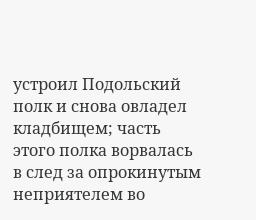устроил Подольский полк и снова овладел кладбищем; часть этого полка ворвалась в след за опрокинутым неприятелем во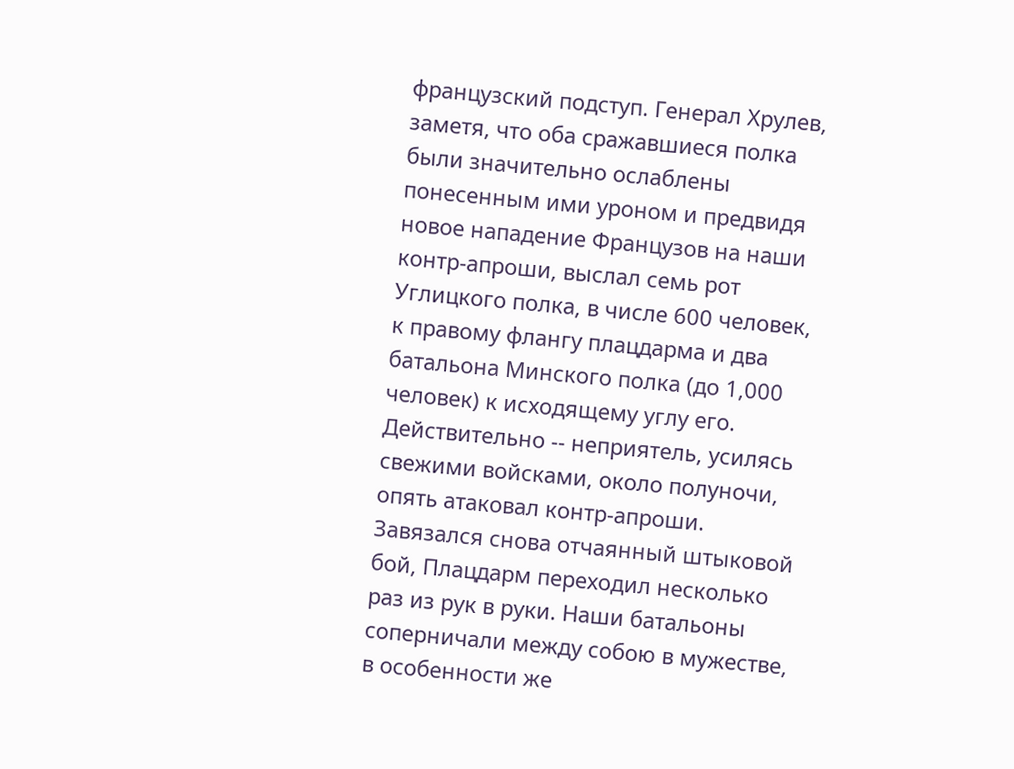французский подступ. Генерал Хрулев, заметя, что оба сражавшиеся полка были значительно ослаблены понесенным ими уроном и предвидя новое нападение Французов на наши контр-апроши, выслал семь рот Углицкого полка, в числе 600 человек, к правому флангу плацдарма и два батальона Минского полка (до 1,000 человек) к исходящему углу его.
Действительно -- неприятель, усилясь свежими войсками, около полуночи, опять атаковал контр-апроши. Завязался снова отчаянный штыковой бой, Плацдарм переходил несколько раз из рук в руки. Наши батальоны соперничали между собою в мужестве, в особенности же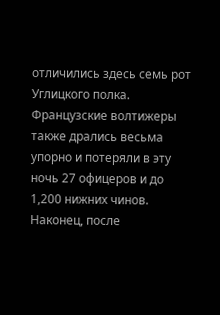отличились здесь семь рот Углицкого полка. Французские волтижеры также дрались весьма упорно и потеряли в эту ночь 27 офицеров и до 1,200 нижних чинов. Наконец, после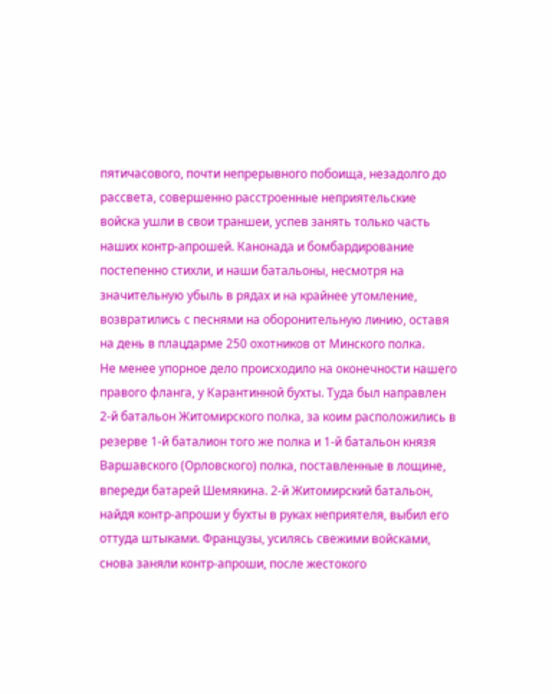пятичасового, почти непрерывного побоища, незадолго до рассвета, совершенно расстроенные неприятельские войска ушли в свои траншеи, успев занять только часть наших контр-апрошей. Канонада и бомбардирование постепенно стихли, и наши батальоны, несмотря на значительную убыль в рядах и на крайнее утомление, возвратились с песнями на оборонительную линию, оставя на день в плацдарме 250 охотников от Минского полка.
Не менее упорное дело происходило на оконечности нашего правого фланга, у Карантинной бухты. Туда был направлен 2-й батальон Житомирского полка, за коим расположились в резерве 1-й баталион того же полка и 1-й батальон князя Варшавского (Орловского) полка, поставленные в лощине, впереди батарей Шемякина. 2-й Житомирский батальон, найдя контр-апроши у бухты в руках неприятеля, выбил его оттуда штыками. Французы, усилясь свежими войсками, снова заняли контр-апроши, после жестокого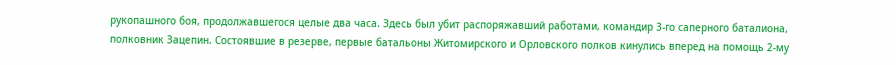рукопашного боя, продолжавшегося целые два часа. Здесь был убит распоряжавший работами, командир 3-го саперного баталиона, полковник Зацепин. Состоявшие в резерве, первые батальоны Житомирского и Орловского полков кинулись вперед на помощь 2-му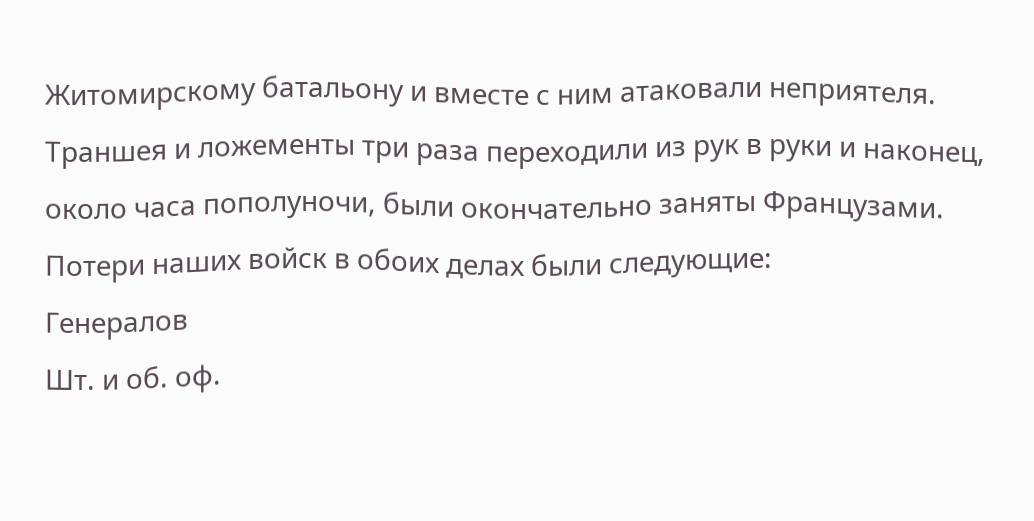Житомирскому батальону и вместе с ним атаковали неприятеля. Траншея и ложементы три раза переходили из рук в руки и наконец, около часа пополуночи, были окончательно заняты Французами. Потери наших войск в обоих делах были следующие:
Генералов
Шт. и об. оф.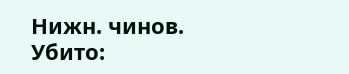Нижн. чинов.
Убито: